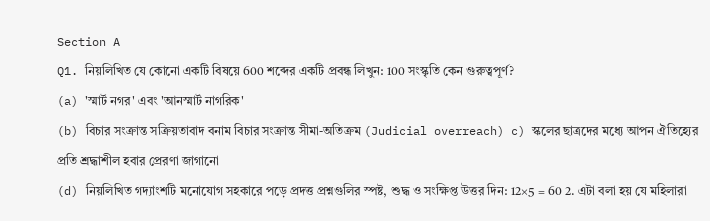Section A
Q1. নিয়লিখিত যে কোনো একটি বিষয়ে 600 শব্দের একটি প্রবন্ধ লিখুন: 100 সংস্কৃতি কেন গুরুত্বপূর্ণ?
(a) 'স্মার্ট নগর' এবং 'আনস্মার্ট নাগরিক'
(b) বিচার সংক্রান্ত সক্রিয়তাবাদ বনাম বিচার সংক্রান্ত সীমা-অতিক্রম (Judicial overreach) c) স্কলের ছাত্রদের মধ্যে আপন ঐতিহ্যের প্রতি শ্রদ্ধাশীল হবার প্রেরণা জাগানো
(d) নিয়লিখিত গদ্যাংশটি মনোযোগ সহকারে পড়ে প্রদত্ত প্রশ্নগুলির স্পষ্ট, শুদ্ধ ও সংক্ষিপ্ত উত্তর দিন: 12×5 = 60 2. এটা বলা হয় যে মহিলারা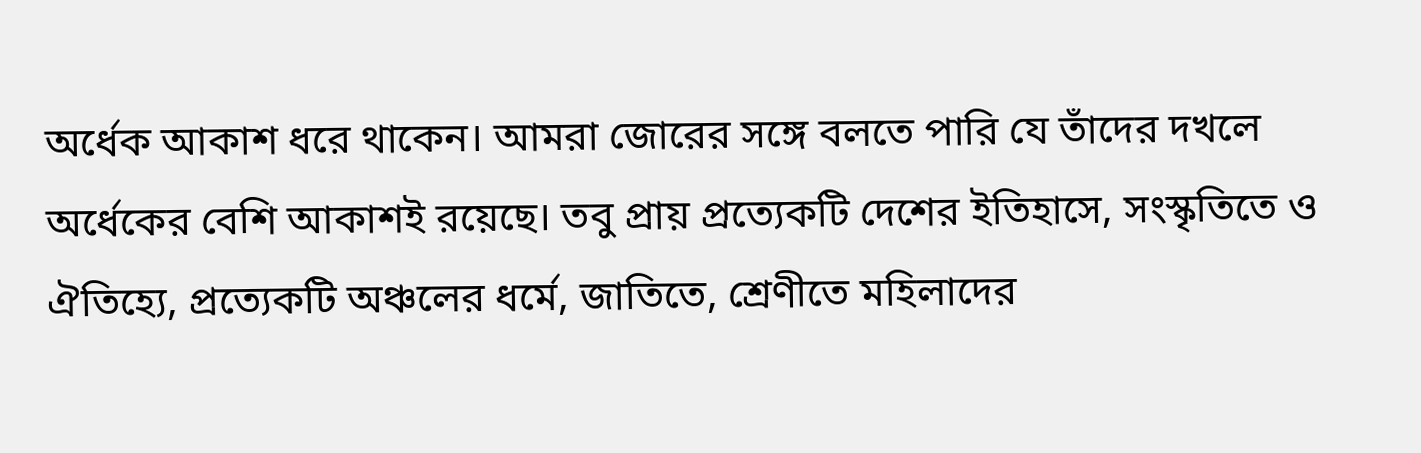অর্ধেক আকাশ ধরে থাকেন। আমরা জোরের সঙ্গে বলতে পারি যে তাঁদের দখলে অর্ধেকের বেশি আকাশই রয়েছে। তবু প্রায় প্রত্যেকটি দেশের ইতিহাসে, সংস্কৃতিতে ও ঐতিহ্যে, প্রত্যেকটি অঞ্চলের ধর্মে, জাতিতে, শ্রেণীতে মহিলাদের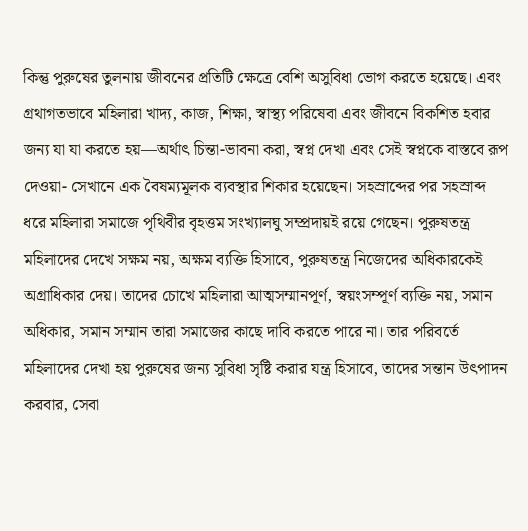কিন্তু পুরুষের তুলনায় জীবনের প্রতিটি ক্ষেত্রে বেশি অসুবিধা ভোগ করতে হয়েছে। এবং গ্রথাগতভাবে মহিলারা খাদ্য, কাজ, শিক্ষা, স্বাস্থ্য পরিষেবা এবং জীবনে বিকশিত হবার জন্য যা যা করতে হয়—অর্থাৎ চিন্তা-ভাবনা করা, স্বপ্ন দেখা এবং সেই স্বপ্নকে বাস্তবে রূপ দেওয়া- সেখানে এক বৈষম্যমূলক ব্যবস্থার শিকার হয়েছেন। সহস্রাব্দের পর সহস্রাব্দ ধরে মহিলারা সমাজে পৃথিবীর বৃহত্তম সংখ্যালঘু সম্প্রদায়ই রয়ে গেছেন। পুরুষতন্ত্র মহিলাদের দেখে সক্ষম নয়, অক্ষম ব্যক্তি হিসাবে, পুরুষতন্ত্র নিজেদের অধিকারকেই অগ্রাধিকার দেয়। তাদের চোখে মহিলারা আত্মসম্মানপূর্ণ, স্বয়ংসম্পূর্ণ ব্যক্তি নয়, সমান অধিকার, সমান সম্মান তারা সমাজের কাছে দাবি করতে পারে না। তার পরিবর্তে মহিলাদের দেখা হয় পুরুষের জন্য সুবিধা সৃষ্টি করার যন্ত্র হিসাবে, তাদের সন্তান উৎপাদন করবার, সেবা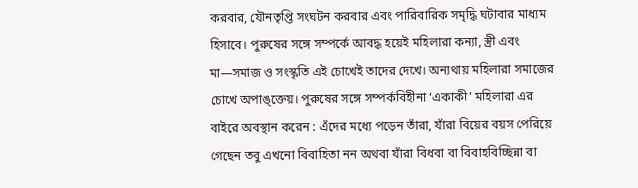করবার, যৌনতৃপ্তি সংঘটন করবার এবং পারিবারিক সমৃদ্ধি ঘটাবার মাধ্যম হিসাবে। পুরুষের সঙ্গে সম্পর্কে আবদ্ধ হয়েই মহিলারা কন্যা, স্ত্রী এবং মা—সমাজ ও সংস্কৃতি এই চোখেই তাদের দেখে। অন্যথায় মহিলারা সমাজের চোখে অপাঙ্ক্তেয়। পুরুষের সঙ্গে সম্পর্কবিহীনা ‘একাকী’ মহিলারা এর বাইরে অবস্থান করেন : এঁদের মধ্যে পড়েন তাঁরা, যাঁরা বিয়ের বয়স পেরিয়ে গেছেন তবু এখনো বিবাহিতা নন অথবা যাঁরা বিধবা বা বিবাহবিচ্ছিন্না বা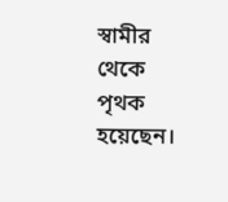স্বামীর থেকে পৃথক হয়েছেন।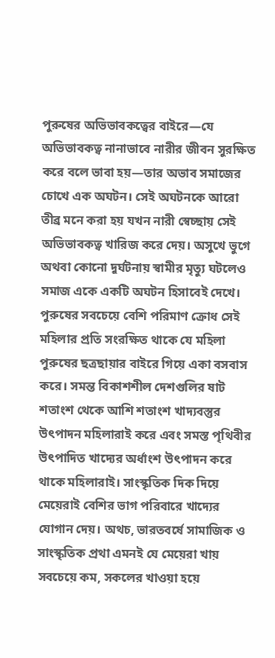পুরুষের অভিভাবকত্বের বাইরে—যে অভিভাবকত্ব নানাভাবে নারীর জীবন সুরক্ষিত করে বলে ভাবা হয়—তার অভাব সমাজের চোখে এক অঘটন। সেই অঘটনকে আরো তীব্র মনে করা হয় যখন নারী স্বেচ্ছায় সেই অভিভাবকত্ব খারিজ করে দেয়। অসুখে ভুগে অথবা কোনো দুর্ঘটনায় স্বামীর মৃত্যু ঘটলেও সমাজ একে একটি অঘটন হিসাবেই দেখে। পুরুষের সবচেয়ে বেশি পরিমাণ ক্রোধ সেই মহিলার প্রতি সংরক্ষিত থাকে যে মহিলা পুরুষের ছত্রছায়ার বাইরে গিয়ে একা বসবাস করে। সমন্ত বিকাশশীল দেশগুলির ষাট শতাংশ থেকে আশি শতাংশ খাদ্যবস্তুর উৎপাদন মহিলারাই করে এবং সমস্ত পৃথিবীর উৎপাদিত খাদ্যের অর্ধাংশ উৎপাদন করে থাকে মহিলারাই। সাংস্কৃতিক দিক দিয়ে মেয়েরাই বেশির ভাগ পরিবারে খাদ্যের যোগান দেয়। অথচ, ভারতবর্ষে সামাজিক ও সাংস্কৃতিক প্রথা এমনই যে মেয়েরা খায় সবচেয়ে কম, সকলের খাওয়া হয়ে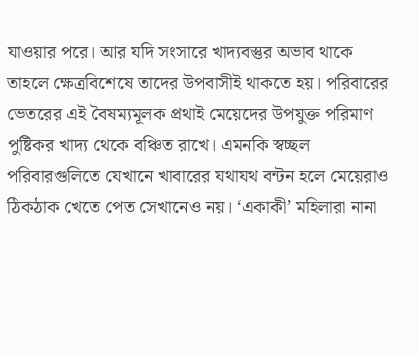যাওয়ার পরে। আর যদি সংসারে খাদ্যবস্তুর অভাব থাকে তাহলে ক্ষেত্রবিশেষে তাদের উপবাসীই থাকতে হয়। পরিবারের ভেতরের এই বৈষম্যমূলক প্রথাই মেয়েদের উপযুক্ত পরিমাণ পুষ্টিকর খাদ্য থেকে বঞ্চিত রাখে। এমনকি স্বচ্ছল পরিবারগুলিতে যেখানে খাবারের যথাযথ বন্টন হলে মেয়েরাও ঠিকঠাক খেতে পেত সেখানেও নয়। ‘একাকী’ মহিলারা নানা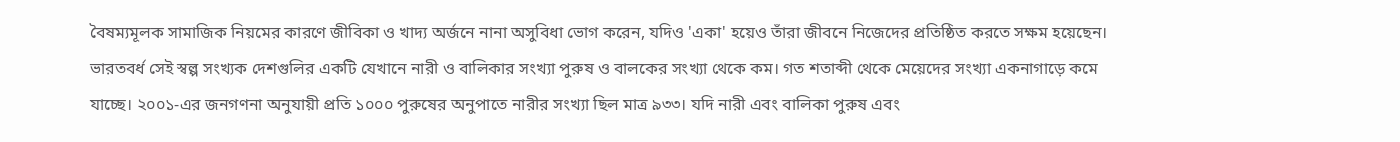বৈষম্যমূলক সামাজিক নিয়মের কারণে জীবিকা ও খাদ্য অর্জনে নানা অসুবিধা ভোগ করেন, যদিও 'একা' হয়েও তাঁরা জীবনে নিজেদের প্রতিষ্ঠিত করতে সক্ষম হয়েছেন। ভারতবর্ধ সেই স্বল্প সংখ্যক দেশগুলির একটি যেখানে নারী ও বালিকার সংখ্যা পুরুষ ও বালকের সংখ্যা থেকে কম। গত শতাব্দী থেকে মেয়েদের সংখ্যা একনাগাড়ে কমে যাচ্ছে। ২০০১-এর জনগণনা অনুযায়ী প্রতি ১০০০ পুরুষের অনুপাতে নারীর সংখ্যা ছিল মাত্র ৯৩৩। যদি নারী এবং বালিকা পুরুষ এবং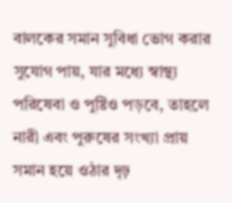বালকের সমান সুবিধা ভোগ করার সুযোগ পায়, যার মধ্যে স্বাস্থ্য পরিষেবা ও পুষ্টিও পড়বে, তাহলে নারী এবং পুরুষের সংখ্যা প্রায় সমান হয়ে ওঠার দৃঢ়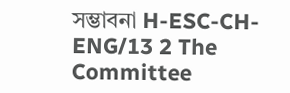সম্ভাবনা H-ESC-CH-ENG/13 2 The Committee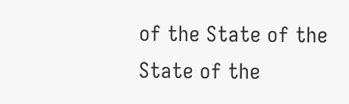of the State of the State of the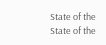State of the State of the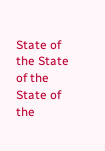State of the State of the State of the